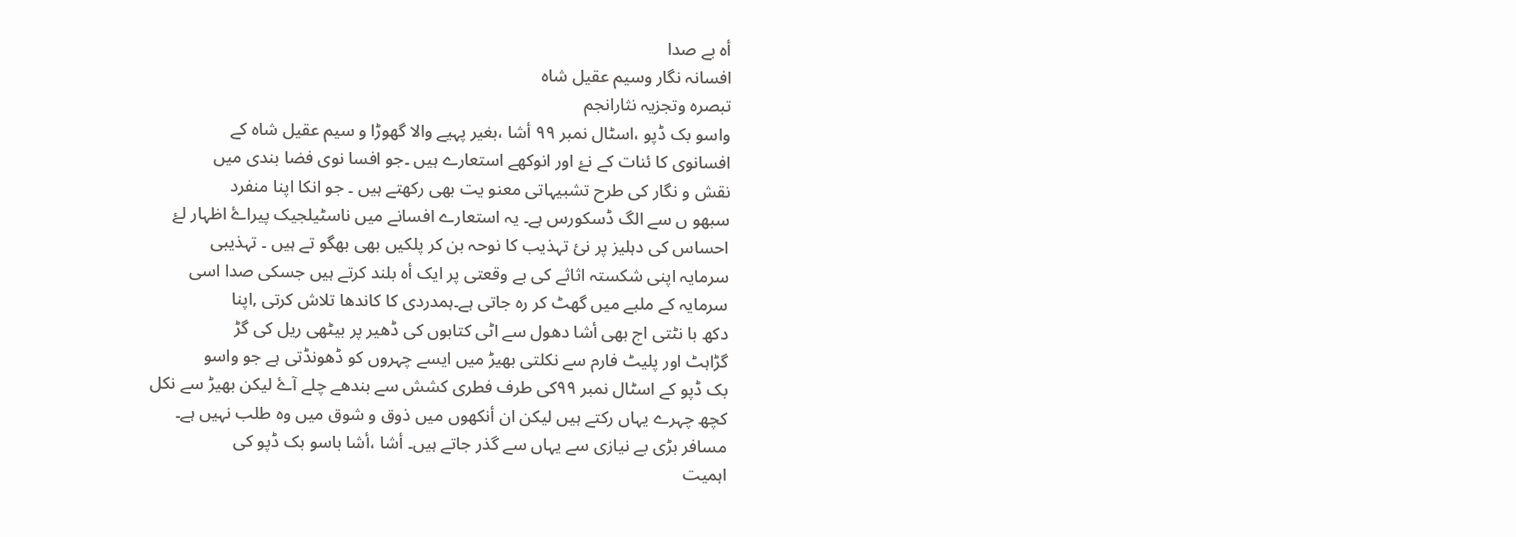أہ بے صدا
افسانہ نگار وسیم عقیل شاہ
تبصرہ وتجزیہ نثارانجم
واسو بک ڈپو ،اسٹال نمبر ۹۹ أشا ،بغیر پہیے والا گھوڑا و سیم عقیل شاہ کے
افسانوی کا ئنات کے نۓ اور انوکھے استعارے ہیں ۔جو افسا نوی فضا بندی میں
نقش و نگار کی طرح تشبیہاتی معنو یت بھی رکھتے ہیں ۔ جو انکا اپنا منفرد
سبھو ں سے الگ ڈسکورس ہے۔ یہ استعارے افسانے میں ناسٹیلجیک پیراۓ اظہار لۓ
احساس کی دہلیز پر نئ تہذیب کا نوحہ بن کر پلکیں بھی بھگو تے ہیں ۔ تہذیبی
سرمایہ اپنی شکستہ اثاثے کی بے وقعتی پر ایک أہ بلند کرتے ہیں جسکی صدا اسی
سرمایہ کے ملبے میں گھٹ کر رہ جاتی ہے۔ہمدردی کا کاندھا تلاش کرتی ,اپنا
دکھ با نٹتی اج بھی أشا دھول سے اٹی کتابوں کی ڈھیر پر بیٹھی ریل کی گڑ
گڑاہٹ اور پلیٹ فارم سے نکلتی بھیڑ میں ایسے چہروں کو ڈھونڈتی ہے جو واسو
بک ڈپو کے اسٹال نمبر ۹۹کی طرف فطری کشش سے بندھے چلے آۓ لیکن بھیڑ سے نکل
کچھ چہرے یہاں رکتے ہیں لیکن ان أنکھوں میں ذوق و شوق میں وہ طلب نہیں ہے۔
مسافر بڑی بے نیازی سے یہاں سے گذر جاتے ہیں۔ أشا ،أشا باسو بک ڈپو کی
اہمیت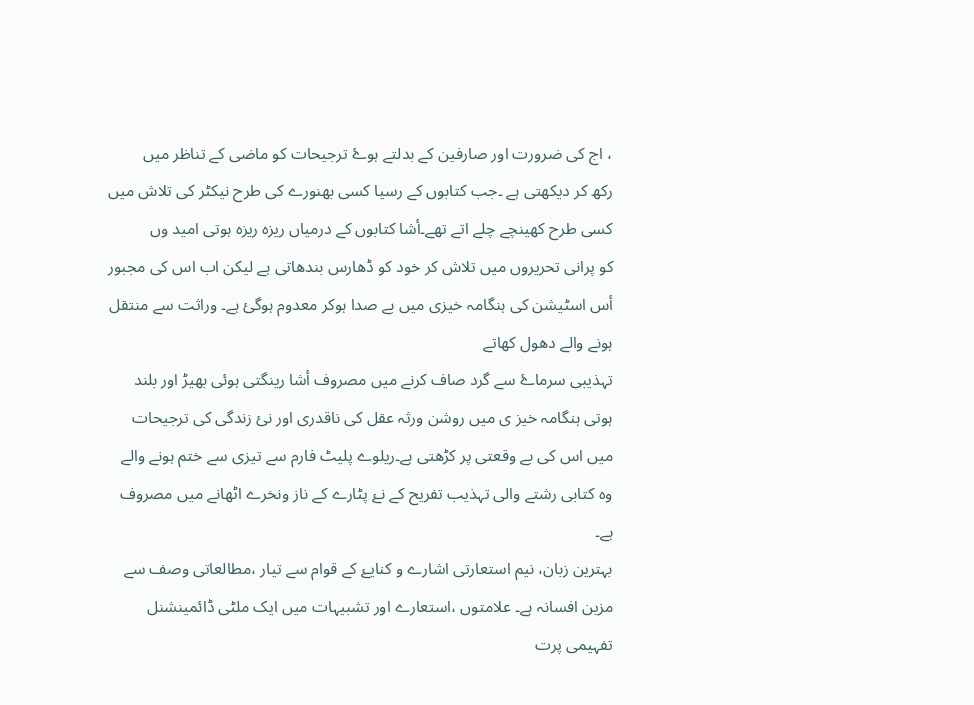، اج کی ضرورت اور صارفین کے بدلتے ہوۓ ترجیحات کو ماضی کے تناظر میں
رکھ کر دیکھتی ہے ۔جب کتابوں کے رسیا کسی بھنورے کی طرح نیکٹر کی تلاش میں
کسی طرح کھینچے چلے اتے تھے۔أشا کتابوں کے درمیاں ریزہ ریزہ ہوتی امید وں
کو پرانی تحریروں میں تلاش کر خود کو ڈھارس بندھاتی ہے لیکن اب اس کی مجبور
أس اسٹیشن کی ہنگامہ خیزی میں بے صدا ہوکر معدوم ہوگئ ہے۔ وراثت سے منتقل
ہونے والے دھول کھاتے
تہذیبی سرماۓ سے گرد صاف کرنے میں مصروف أشا رینگتی ہوئی بھیڑ اور بلند
ہوتی ہنگامہ خیز ی میں روشن ورثہ عقل کی ناقدری اور نئ زندگی کی ترجیحات
میں اس کی بے وقعتی پر کڑھتی ہے۔ریلوے پلیٹ فارم سے تیزی سے ختم ہونے والے
وہ کتابی رشتے والی تہذیب تفریح کے نۓ پٹارے کے ناز ونخرے اٹھانے میں مصروف
ہے۔
بہترین زبان، نیم استعارتی اشارے و کنایۓ کے قوام سے تیار ،مطالعاتی وصف سے
مزین افسانہ ہے۔ علامتوں ،استعارے اور تشبیہات میں ایک ملٹی ڈائمینشنل
تفہیمی پرت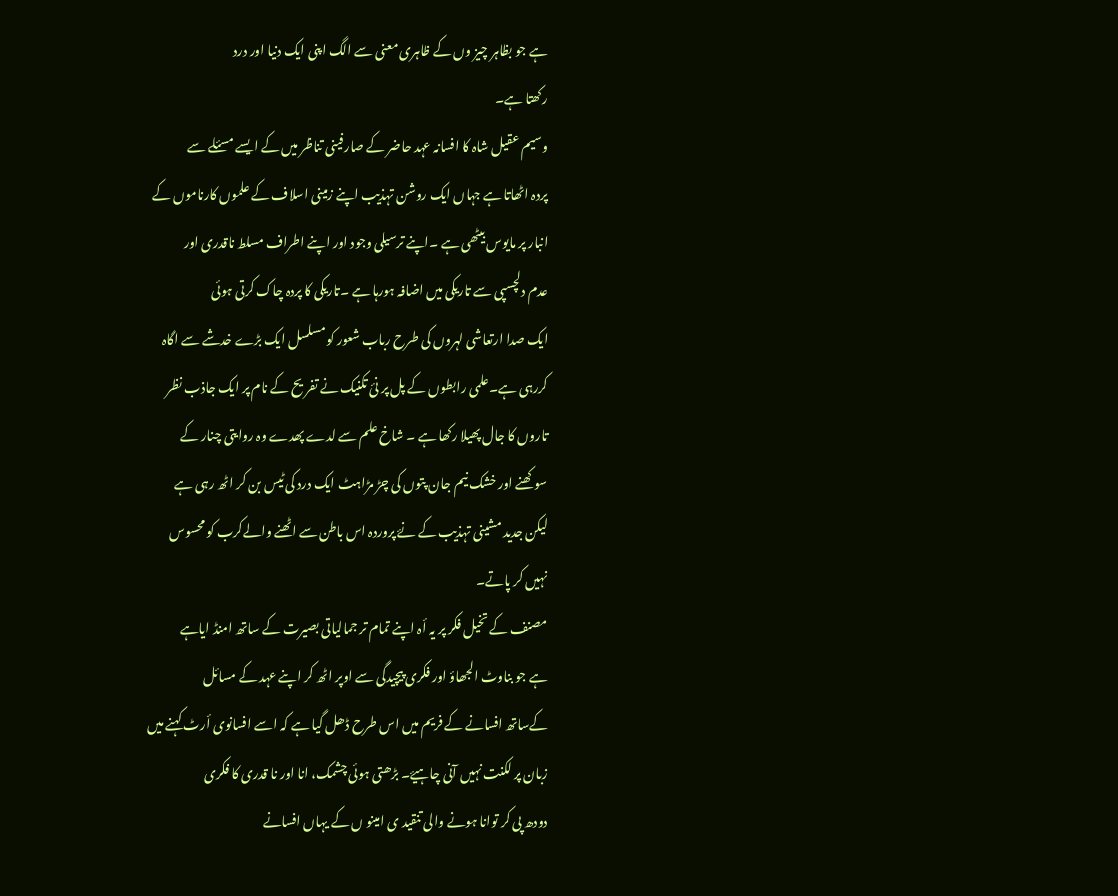ہے جو بظاہر چیز وں کے ظاہری معنی سے الگ اپنی ایک دنیا اور درد
رکھتا ہے۔
وسیم عقیل شاہ کا افسانہ عہد حاضر کے صارفینی تناظر میں کے ایسے مسئلے سے
پردہ اٹھاتا ہے جہاں ایک روشن تہذیب اپنے زمینی اسلاف کے علموں کارناموں کے
انبار پر مایوس بیٹھی ہے ۔اپنے ترسیلی وجود اور اپنے اطراف مسلط ناقدری اور
عدم دلچسپی سے تاریکی میں اضافہ ہورہا ہے ۔تاریکی کا پردہ چاک کرتی ہوئی
ایک صدا ارتعاشی لہروں کی طرح رباب شعور کو مسلسل ایک بڑے خدشے سے اگاہ
کررہی ہے۔علمی رابطوں کے پل پر نئ تکنیک نے تفر یح کے نام پر ایک جاذب نظر
تاروں کا جال پھیلا رکھا ہے ۔ شاخ علم سے لدے پھدے وہ روایتی چنار کے
سوکھنے اور خشک نیم جان پتوں کی چڑ مڑاہٹ ایک درد کی ٹیس بن کر اٹھ رہی ہے
لیکن جدید مشینی تہذیب کے نۓ پروردہ اس باطن سے اٹھنے والےکرب کو محسوس
نہیں کر پاتے۔
مصنف کے تخیل فکر پر یہ أہ اپنے تمام تر جمالیاتی بصیرت کے ساتھ امنڈ ایاہے
ہے جو بناوٹ الجھاؤ اور فکری پیچیدگی سے اوپر اٹھ کر اپنے عہد کے مسائل
کےساتھ افسانے کے فریم میں اس طرح ڈھل گیا ہے کہ اسے افسانوی أرٹ کہنے میں
زبان پر لکنت نہیں آنی چاہیۓ۔ بڑھتی ہوئی چشمک، انا اور نا قدری کا فکری
دودھ پی کر توانا ہونے والی تنقید ی امینو ں کے یہاں افسانے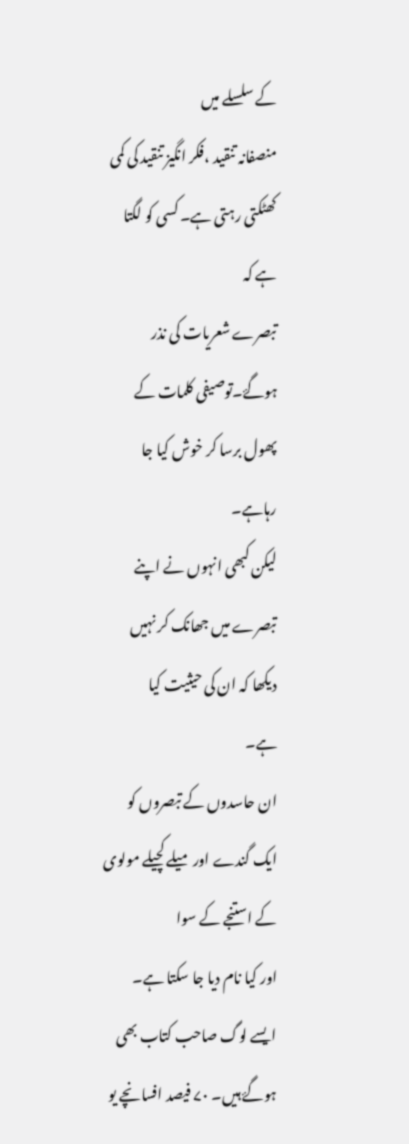کے سلسلے میں
منصفانہ تنقید ،فکر انگیز تنقید کی کمی کھٹکتی رہتی ہے۔ کسی کو لگتا ہے کہ
تبصرے شعریات کی نذر ہوگۓ۔توصیفی کلمات کے پھول برسا کر خوش کیا جا رہاہے۔
لیکن کبھی انہوں نے اپنے تبصرے میں جھانک کر نہیں دیکھا کہ ان کی حیثیت کیا
ہے۔
ان حاسدوں کے تبصروں کو ایک گندے اور میلے کچیلے مولوی کے استنجے کے سوا
اور کیا نام دیا جا سکتا ہے۔
ایسے لوگ صاحب کتاب بھی ہوگۓ ہیں۔ ۷۰ فیصد افسانچے یو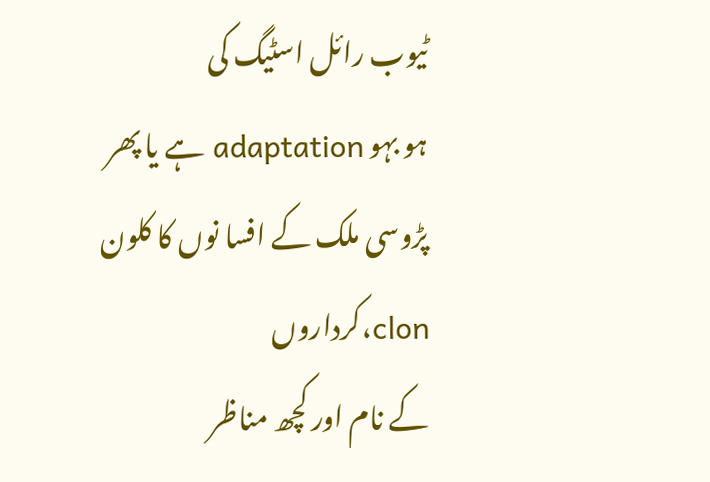ٹیوب رائل اسٹیگ کی
ہو بہو adaptation ہے یا پھر پڑوسی ملک کے افسا نوں کا کلون clon،کرداروں
کے نام اور کچھ مناظر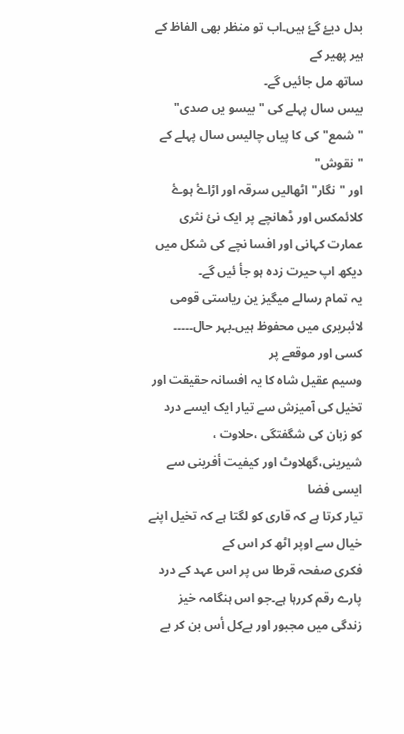بدل دیۓ گۓ ہیں۔اب تو منظر بھی الفاظ کے ہیر پھیر کے
ساتھ مل جائیں گے۔
بیس سال پہلے کی "بیسو یں صدی" "شمع" کی کا پیاں چالیس سال پہلے کے "نقوش"
اور "نگار" اٹھالیں سرقہ اور اڑاۓ ہوۓ کلائمکس اور ڈھانچے پر ایک نئ نثری
عمارت کہانی اور افسا نچے کی شکل میں دیکھ اپ حیرت زدہ ہو جأ ئیں گے۔
یہ تمام رسالے میگیز ین ریاستی قومی لائبریری میں محفوظ ہیں۔بہر حال۔۔۔۔۔
کسی اور موقعے پر
وسیم عقیل شاہ کا یہ افسانہ حقیقت اور تخیل کی آمیزش سے تیار ایک ایسے درد
کو زبان کی شگفتگی ،حلاوت ، شیرینی،گھلاوٹ اور کیفیت أفرینی سے ایسی فضا
تیار کرتا ہے کہ قاری کو لگتا ہے کہ تخیل اپنے خیال سے اوپر اٹھ کر اس کے
فکری صفحہ قرطا س پر اس عہد کے درد پارے رقم کررہا ہے۔جو اس ہنگامہ خیز
زندگی میں مجبور اور بےکل أس بن کر بے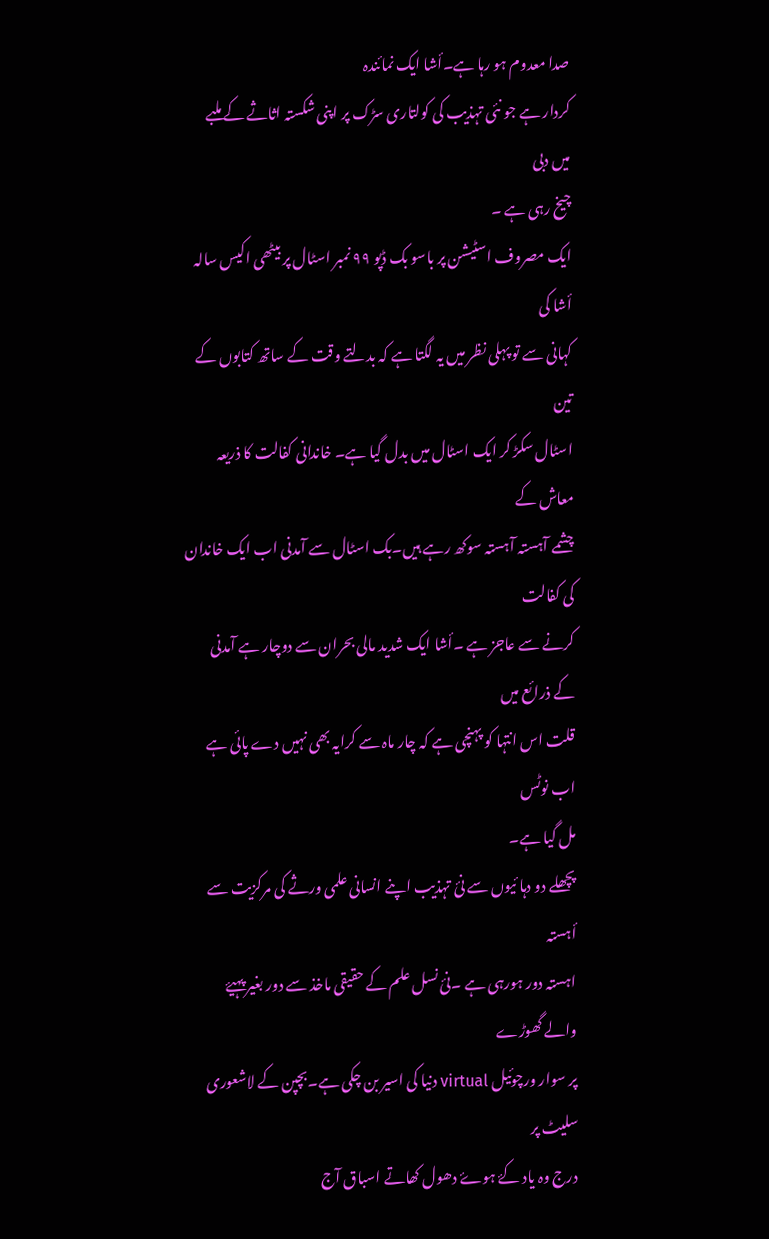صدا معدوم ہو رہا ہے۔أشا ایک نمائندہ
کردار ہے جو نئی تہذیب کی کولتاری سڑک پر اپنی شکستہ اثاثے کے ملبے میں دبی
چیخ رہی ہے ۔
ایک مصروف اسٹیشن پر باسو بک ڈپو ۹۹ نمبر اسٹال پر بیٹھی اکیس سالہ أشا کی
کہانی سے تو پہلی نظر میں یہ لگتا ہے کہ بدلتے وقت کے ساتھ کتابوں کے تین
اسٹال سکڑ کر ایک اسٹال میں بدل گیا ہے۔ خاندانی کفالت کا ذریعہ معاش کے
چشمے آہستہ آہستہ سوکھ رہے ہیں۔بک اسٹال سے آمدنی اب ایک خاندان کی کفالت
کرنے سے عاجز ہے ۔أشا ایک شدید مالی بحران سے دوچار ہے آمدنی کے ذرائع میں
قلت اس انتہا کو پہنچی ہے کہ چار ماہ سے کرایہ بھی نہیں دے پائی ہے اب نوٹس
مل گیا ہے۔
پچھلے دو دہا ئیوں سے نئ تہذیب اپنے انسانی علمی ورثے کی مرکزیت سے أہستہ
اہستہ دور ہورہی ہے ۔نئ نسل علم کے حقیقی ماخذ سے دور بغیر پہیۓ والے گھوڑے
پر سوار ورچوئیل virtual دنیا کی اسیر بن چکی ہے۔بچپن کے لاشعوری سلیٹ پر
درج وہ یاد کۓ ہوۓ دھول کھاتے اسباق آج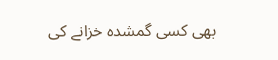بھی کسی گمشدہ خزانے کی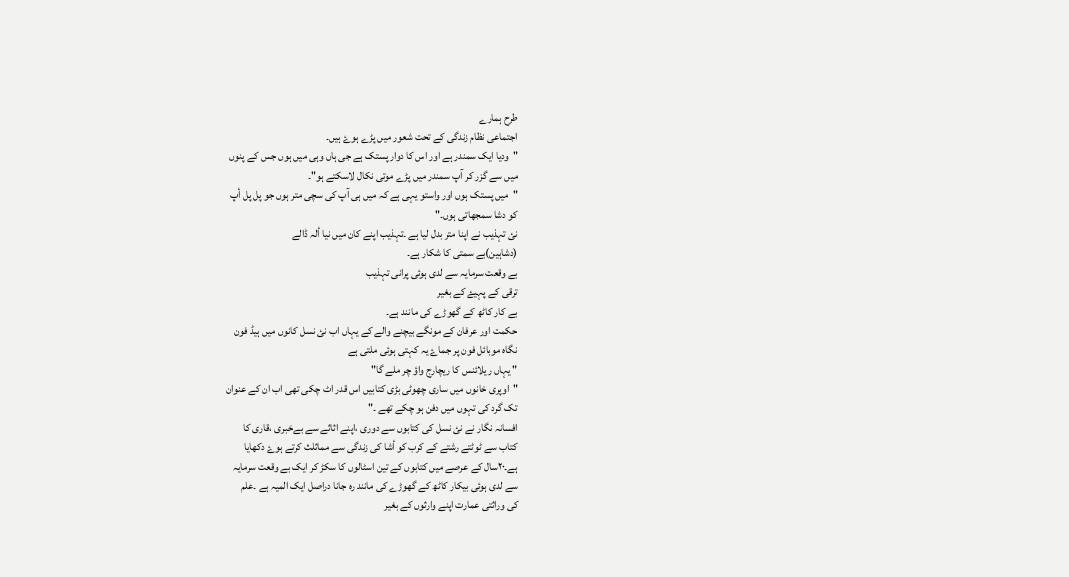طرح ہمارے
اجتماعی نظام زندگی کے تحت شعور میں پڑے ہوۓ ہیں۔
"ودیا ایک سمندر ہے اور اس کا دوار پستک ہے جی ہاں وہی میں ہوں جس کے پنوں
میں سے گزر کر آپ سمندر میں پڑے موتی نکال لاسکتے ہو"۔
"میں پستک ہوں اور واستو یہی ہے کہ میں ہی آپ کی سچی متر ہوں جو پل پل أپ
کو دشا سمجھاتی ہوں۔"
نئ تہذیب نے اپنا متر بدل لیا ہے ۔تہذیب اپنے کان میں نیا ألہ ڈالے
(دشاہین)بے سمتی کا شکار ہے۔
بے وقعت سرمایہ سے لدی ہوئی پرانی تہذیب
ترقی کے پہیۓ کے بغیر
بے کار کاٹھ کے گھوڑے کی مانند ہے۔
حکمت اور عرفان کے مونگے بیچنے والے کے یہاں اب نئ نسل کانوں میں ہیڈ فون
نگاہ موبائل فون پر جماۓ یہ کہتی ہوئی ملتی ہے
" یہاں ریلائنس کا ریچارج واؤ چر ملے گا"
"اوپری خانوں میں ساری چھوٹی بڑی کتابیں اس قدر اٹ چکی تھی اب ان کے عنوان
تک گرد کی تہوں میں دفن ہو چکے تھے ۔"
افسانہ نگار نے نئ نسل کی کتابوں سے دوری ،اپنے اثاثے سے بےخبری ،قاری کا
کتاب سے ٹوٹتے رشتے کے کرب کو أشا کی زندگی سے مماثلث کرتے ہوۓ دکھایا
ہے۔۲۰سال کے عرصے میں کتابوں کے تین اسٹالوں کا سکڑ کر ایک بے وقعت سرمایہ
سے لدی ہوئی بیکار کاٹھ کے گھوڑے کی مانند رہ جانا دراصل ایک المیہ ہے ۔علم
کی وراثتی عمارت اپنے وارثوں کے بغیر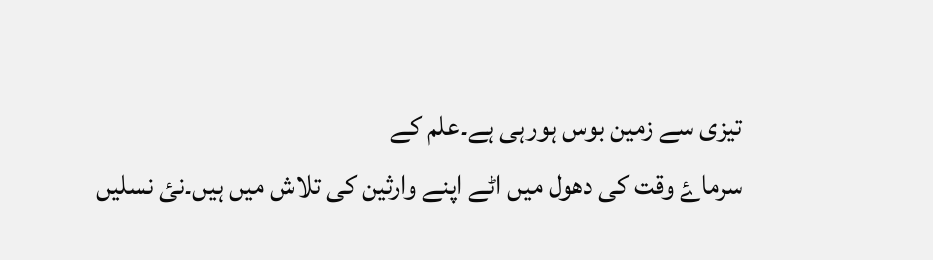تیزی سے زمین بوس ہورہی ہے۔علم کے
سرماۓ وقت کی دھول میں اٹے اپنے وارثین کی تلاش میں ہیں۔نئ نسلیں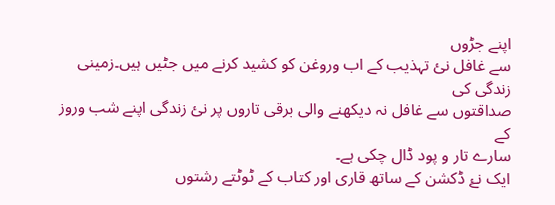اپنے جڑوں
سے غافل نئ تہذیب کے اب وروغن کو کشید کرنے میں جٹیں ہیں۔زمینی زندگی کی
صداقتوں سے غافل نہ دیکھنے والی برقی تاروں پر نئ زندگی اپنے شب وروز کے
سارے تار و پود ڈال چکی ہے۔
ایک نۓ ڈکشن کے ساتھ قاری اور کتاب کے ٹوٹتے رشتوں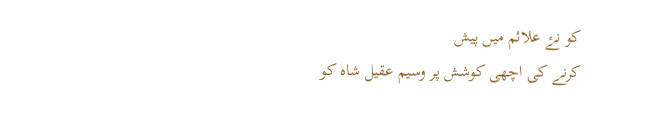کو نۓ علائم میں پیش
کرنے کی اچھی کوشش پر وسیم عقیل شاہ کو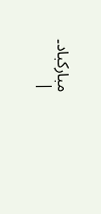مبارکباد۔
|